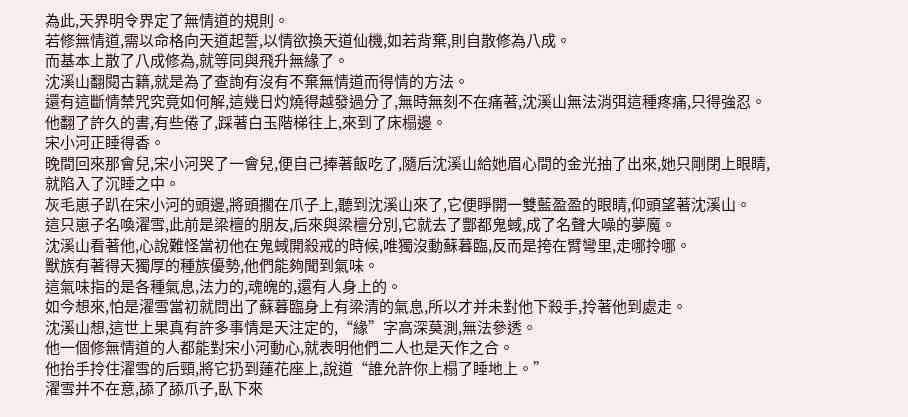為此,天界明令界定了無情道的規則。
若修無情道,需以命格向天道起誓,以情欲換天道仙機,如若背棄,則自散修為八成。
而基本上散了八成修為,就等同與飛升無緣了。
沈溪山翻閱古籍,就是為了查詢有沒有不棄無情道而得情的方法。
還有這斷情禁咒究竟如何解,這幾日灼燒得越發過分了,無時無刻不在痛著,沈溪山無法消弭這種疼痛,只得強忍。
他翻了許久的書,有些倦了,踩著白玉階梯往上,來到了床榻邊。
宋小河正睡得香。
晚間回來那會兒,宋小河哭了一會兒,便自己捧著飯吃了,隨后沈溪山給她眉心間的金光抽了出來,她只剛閉上眼睛,就陷入了沉睡之中。
灰毛崽子趴在宋小河的頭邊,將頭擱在爪子上,聽到沈溪山來了,它便睜開一雙藍盈盈的眼睛,仰頭望著沈溪山。
這只崽子名喚濯雪,此前是梁檀的朋友,后來與梁檀分別,它就去了酆都鬼蜮,成了名聲大噪的夢魔。
沈溪山看著他,心說難怪當初他在鬼蜮開殺戒的時候,唯獨沒動蘇暮臨,反而是挎在臂彎里,走哪拎哪。
獸族有著得天獨厚的種族優勢,他們能夠聞到氣味。
這氣味指的是各種氣息,法力的,魂魄的,還有人身上的。
如今想來,怕是濯雪當初就問出了蘇暮臨身上有梁清的氣息,所以才并未對他下殺手,拎著他到處走。
沈溪山想,這世上果真有許多事情是天注定的,“緣”字高深莫測,無法參透。
他一個修無情道的人都能對宋小河動心,就表明他們二人也是天作之合。
他抬手拎住濯雪的后頸,將它扔到蓮花座上,說道“誰允許你上榻了睡地上。”
濯雪并不在意,舔了舔爪子,臥下來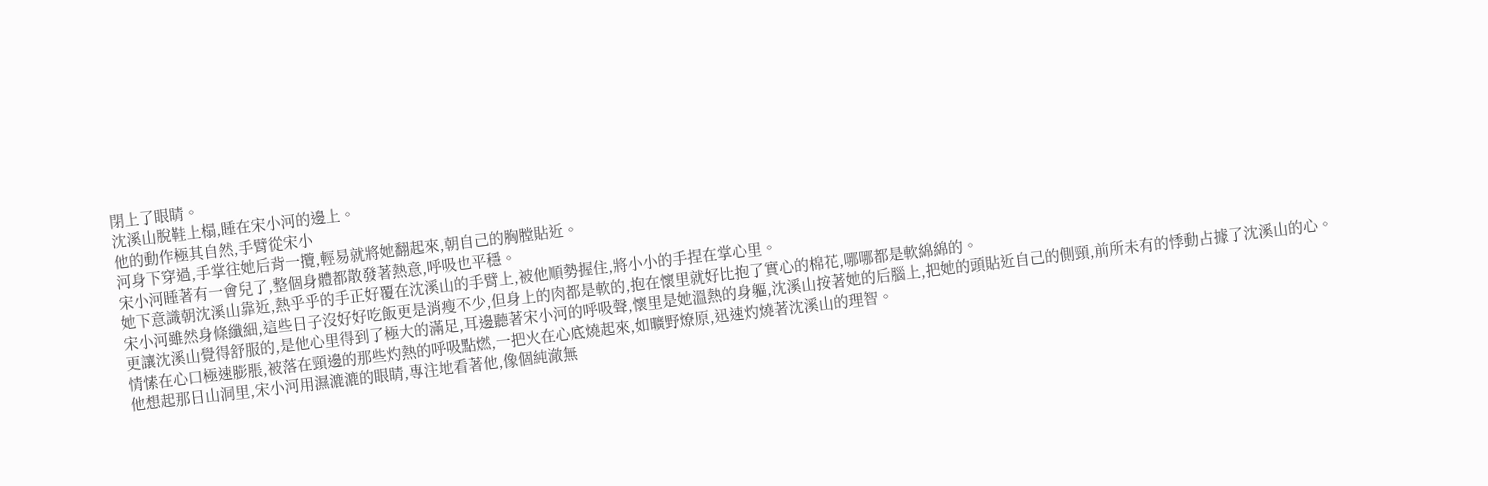閉上了眼睛。
沈溪山脫鞋上榻,睡在宋小河的邊上。
他的動作極其自然,手臂從宋小
河身下穿過,手掌往她后背一攬,輕易就將她翻起來,朝自己的胸膛貼近。
宋小河睡著有一會兒了,整個身體都散發著熱意,呼吸也平穩。
她下意識朝沈溪山靠近,熱乎乎的手正好覆在沈溪山的手臂上,被他順勢握住,將小小的手捏在掌心里。
宋小河雖然身條纖細,這些日子沒好好吃飯更是消瘦不少,但身上的肉都是軟的,抱在懷里就好比抱了實心的棉花,哪哪都是軟綿綿的。
更讓沈溪山覺得舒服的,是他心里得到了極大的滿足,耳邊聽著宋小河的呼吸聲,懷里是她溫熱的身軀,沈溪山按著她的后腦上,把她的頭貼近自己的側頸,前所未有的悸動占據了沈溪山的心。
情愫在心口極速膨脹,被落在頸邊的那些灼熱的呼吸點燃,一把火在心底燒起來,如曠野燎原,迅速灼燒著沈溪山的理智。
他想起那日山洞里,宋小河用濕漉漉的眼睛,專注地看著他,像個純澈無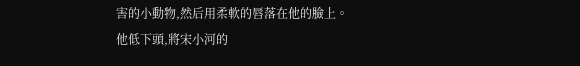害的小動物,然后用柔軟的唇落在他的臉上。
他低下頭,將宋小河的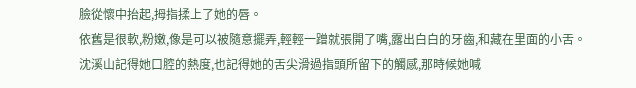臉從懷中抬起,拇指揉上了她的唇。
依舊是很軟,粉嫩,像是可以被隨意擺弄,輕輕一蹭就張開了嘴,露出白白的牙齒,和藏在里面的小舌。
沈溪山記得她口腔的熱度,也記得她的舌尖滑過指頭所留下的觸感,那時候她喊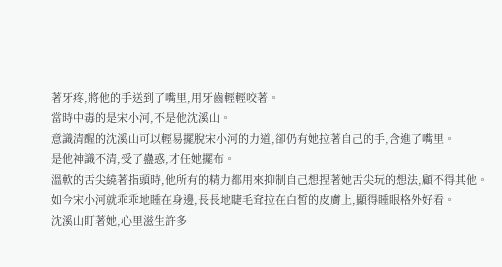著牙疼,將他的手送到了嘴里,用牙齒輕輕咬著。
當時中毒的是宋小河,不是他沈溪山。
意識清醒的沈溪山可以輕易擺脫宋小河的力道,卻仍有她拉著自己的手,含進了嘴里。
是他神識不清,受了蠱惑,才任她擺布。
溫軟的舌尖繞著指頭時,他所有的精力都用來抑制自己想捏著她舌尖玩的想法,顧不得其他。
如今宋小河就乖乖地睡在身邊,長長地睫毛耷拉在白皙的皮膚上,顯得睡眼格外好看。
沈溪山盯著她,心里滋生許多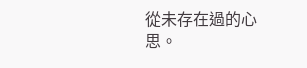從未存在過的心思。